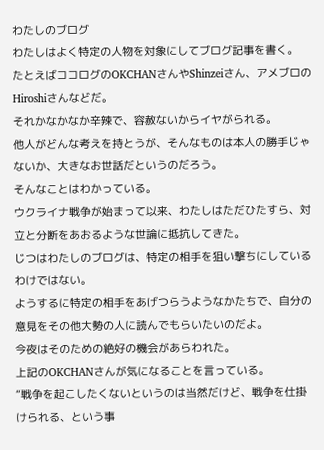わたしのブログ
わたしはよく特定の人物を対象にしてブログ記事を書く。
たとえばココログのOKCHANさんやShinzeiさん、アメブロのHiroshiさんなどだ。
それかなかなか辛辣で、容赦ないからイヤがられる。
他人がどんな考えを持とうが、そんなものは本人の勝手じゃないか、大きなお世話だというのだろう。
そんなことはわかっている。
ウクライナ戦争が始まって以来、わたしはただひたすら、対立と分断をあおるような世論に抵抗してきた。
じつはわたしのブログは、特定の相手を狙い撃ちにしているわけではない。
ようするに特定の相手をあげつらうようなかたちで、自分の意見をその他大勢の人に読んでもらいたいのだよ。
今夜はそのための絶好の機会があらわれた。
上記のOKCHANさんが気になることを言っている。
“戦争を起こしたくないというのは当然だけど、戦争を仕掛けられる、という事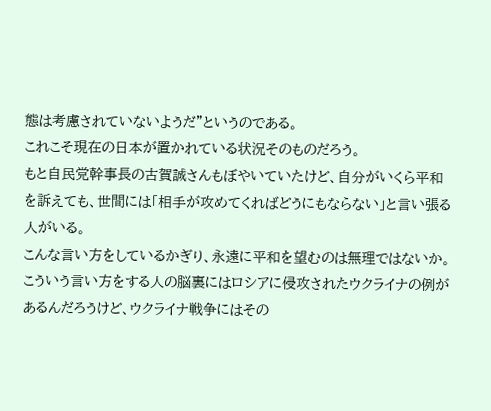態は考慮されていないようだ”というのである。
これこそ現在の日本が置かれている状況そのものだろう。
もと自民党幹事長の古賀誠さんもぼやいていたけど、自分がいくら平和を訴えても、世間には「相手が攻めてくればどうにもならない」と言い張る人がいる。
こんな言い方をしているかぎり、永遠に平和を望むのは無理ではないか。
こういう言い方をする人の脳裏にはロシアに侵攻されたウクライナの例があるんだろうけど、ウクライナ戦争にはその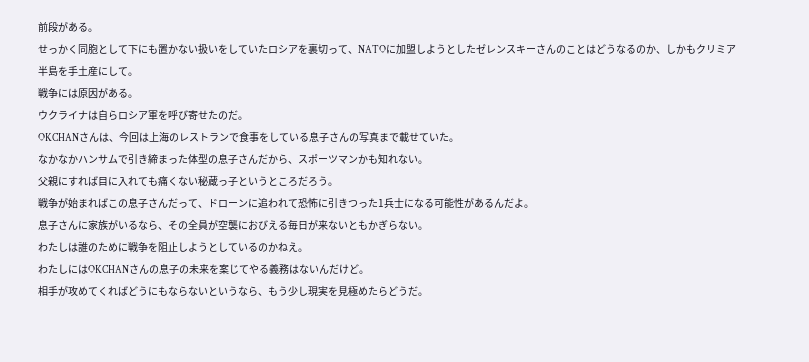前段がある。
せっかく同胞として下にも置かない扱いをしていたロシアを裏切って、NATOに加盟しようとしたゼレンスキーさんのことはどうなるのか、しかもクリミア半島を手土産にして。
戦争には原因がある。
ウクライナは自らロシア軍を呼び寄せたのだ。
OKCHANさんは、今回は上海のレストランで食事をしている息子さんの写真まで載せていた。
なかなかハンサムで引き締まった体型の息子さんだから、スポーツマンかも知れない。
父親にすれば目に入れても痛くない秘蔵っ子というところだろう。
戦争が始まればこの息子さんだって、ドローンに追われて恐怖に引きつった1兵士になる可能性があるんだよ。
息子さんに家族がいるなら、その全員が空襲におびえる毎日が来ないともかぎらない。
わたしは誰のために戦争を阻止しようとしているのかねえ。
わたしにはOKCHANさんの息子の未来を案じてやる義務はないんだけど。
相手が攻めてくればどうにもならないというなら、もう少し現実を見極めたらどうだ。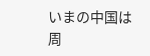いまの中国は周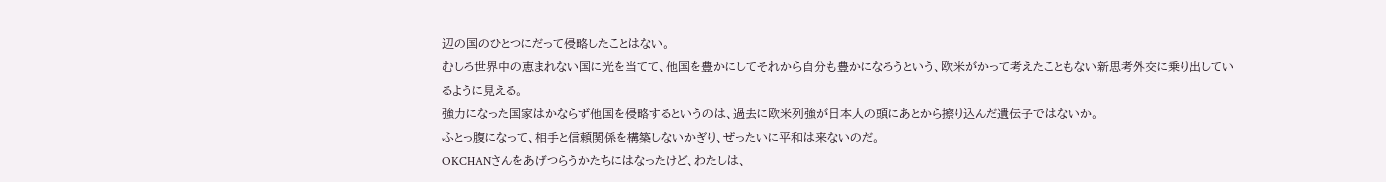辺の国のひとつにだって侵略したことはない。
むしろ世界中の恵まれない国に光を当てて、他国を豊かにしてそれから自分も豊かになろうという、欧米がかって考えたこともない新思考外交に乗り出しているように見える。
強力になった国家はかならず他国を侵略するというのは、過去に欧米列強が日本人の頭にあとから擦り込んだ遺伝子ではないか。
ふとっ腹になって、相手と信頼関係を構築しないかぎり、ぜったいに平和は来ないのだ。
OKCHANさんをあげつらうかたちにはなったけど、わたしは、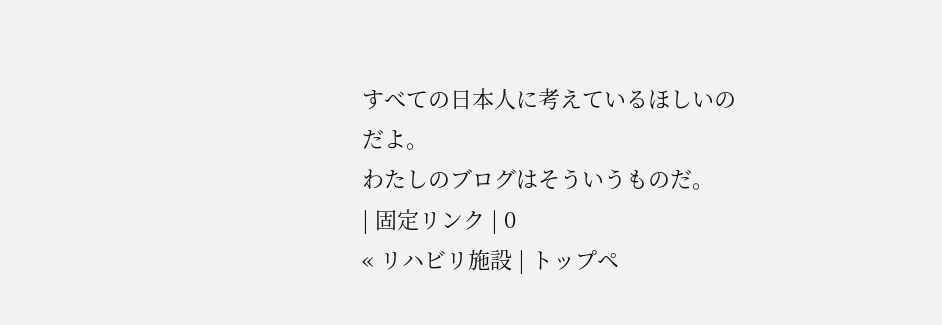すべての日本人に考えているほしいのだよ。
わたしのブログはそういうものだ。
| 固定リンク | 0
« リハビリ施設 | トップペ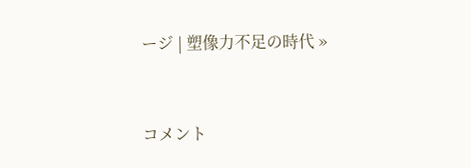ージ | 塑像力不足の時代 »


コメント